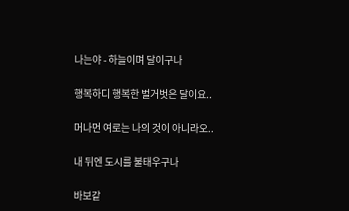나는야 - 하늘이며 달이구나

행복하디 행복한 벌거벗은 달이요..

머나먼 여로는 나의 것이 아니라오..

내 뒤엔 도시를 불태우구나

바보같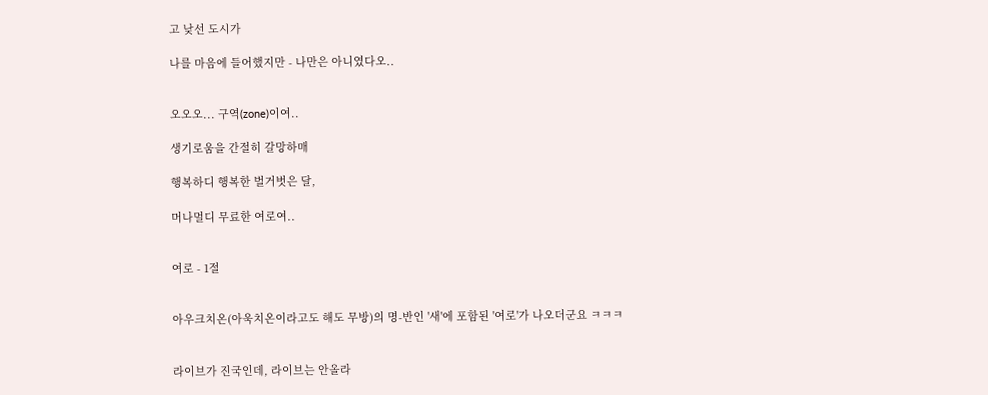고 낮선 도시가

나를 마음에 들어했지만 - 나만은 아니였다오..


오오오... 구역(zone)이여..

생기로움을 간절히 갈망하매

행복하디 행복한 벌거벗은 달,

머나멀디 무료한 여로여..


여로 - 1절


아우크치온(아욱치온이라고도 해도 무방)의 명-반인 '새'에 포함된 '여로'가 나오더군요 ㅋㅋㅋ


라이브가 진국인데, 라이브는 안올라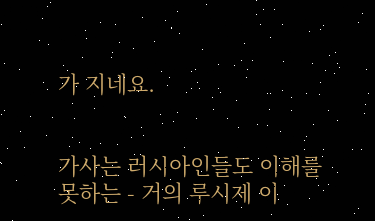가 지네요.


가사는 러시아인들도 이해를 못하는 - 거의 루시제 이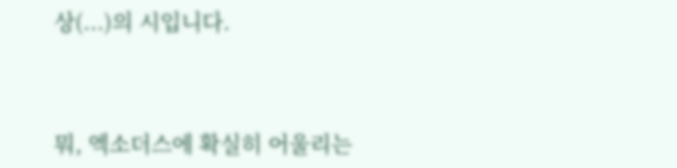상(...)의 시입니다.



뭐, 엑소더스에 확실히 어울리는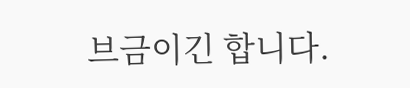브금이긴 합니다.